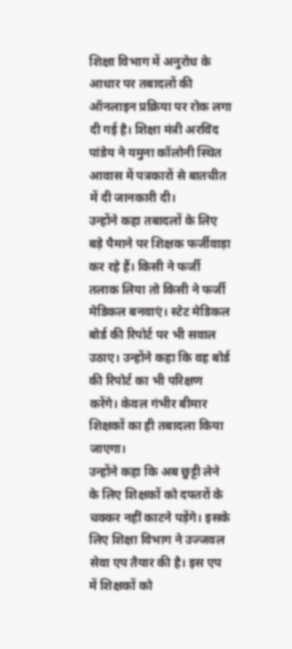शिक्षा विभाग में अनुरोध के आधार पर तबादलों की ऑनलाइन प्रक्रिया पर रोक लगा दी गई है। शिक्षा मंत्री अरविंद पांडेय ने यमुना कॉलोनी स्थित आवास में पत्रकारों से बातचीत में दी जानकारी दी।
उन्होंने कहा तबादलों के लिए बड़े पैमाने पर शिक्षक फर्जीवाड़ा कर रहे हैं। किसी ने फर्जी तलाक लिया तो किसी ने फर्जी मेडिकल बनवाएं। स्टेट मेडिकल बोर्ड की रिपोर्ट पर भी सवाल उठाए। उन्होंने कहा कि वह बोर्ड की रिपोर्ट का भी परिक्षण करेंगे। केवल गंभीर बीमार शिक्षकों का ही तबादला किया जाएगा।
उन्होंने कहा कि अब छुट्टी लेने के लिए शिक्षकों को दफ्तरों के चक्कर नहीं काटने पड़ेंगे। इसके लिए शिक्षा विभाग ने उज्जवल सेवा एप तैयार की है। इस एप में शिक्षकों को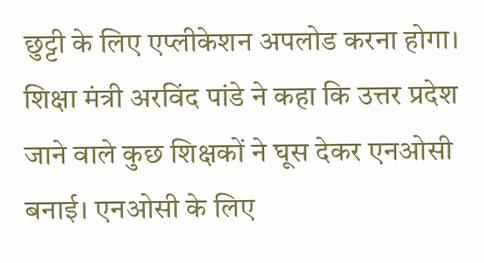छुट्टी के लिए एप्लीकेशन अपलोड करना होगा।
शिक्षा मंत्री अरविंद पांडे ने कहा कि उत्तर प्रदेश जाने वाले कुछ शिक्षकों ने घूस देकर एनओसी बनाई। एनओसी के लिए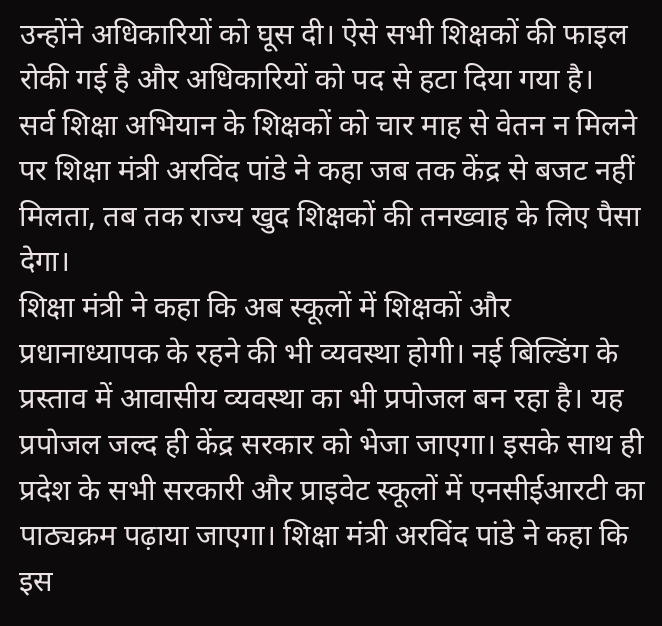उन्होंने अधिकारियों को घूस दी। ऐसे सभी शिक्षकों की फाइल रोकी गई है और अधिकारियों को पद से हटा दिया गया है।
सर्व शिक्षा अभियान के शिक्षकों को चार माह से वेतन न मिलने पर शिक्षा मंत्री अरविंद पांडे ने कहा जब तक केंद्र से बजट नहीं मिलता, तब तक राज्य खुद शिक्षकों की तनख्वाह के लिए पैसा देगा।
शिक्षा मंत्री ने कहा कि अब स्कूलों में शिक्षकों और प्रधानाध्यापक के रहने की भी व्यवस्था होगी। नई बिल्डिंग के प्रस्ताव में आवासीय व्यवस्था का भी प्रपोजल बन रहा है। यह प्रपोजल जल्द ही केंद्र सरकार को भेजा जाएगा। इसके साथ ही प्रदेश के सभी सरकारी और प्राइवेट स्कूलों में एनसीईआरटी का पाठ्यक्रम पढ़ाया जाएगा। शिक्षा मंत्री अरविंद पांडे ने कहा कि इस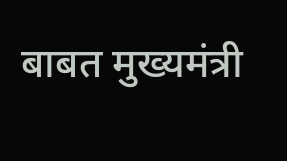बाबत मुख्यमंत्री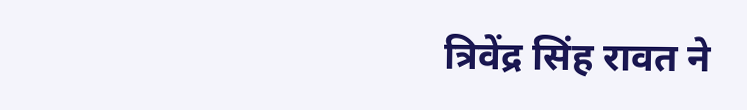त्रिवेंद्र सिंह रावत ने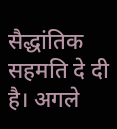सैद्धांतिक सहमति दे दी है। अगले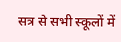सत्र से सभी स्कूलों में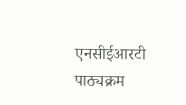एनसीईआरटी पाठ्यक्रम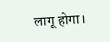लागू होगा।